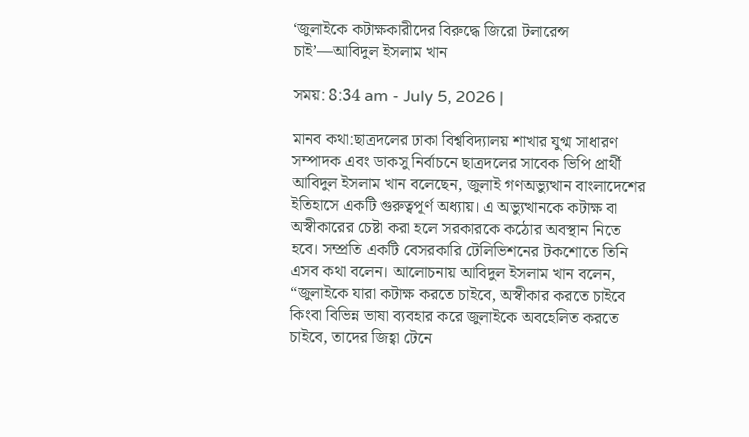‘জুলাইকে কটাক্ষকারীদের বিরুদ্ধে জিরো টলারেন্স চাই’—আবিদুল ইসলাম খান

সময়: 8:34 am - July 5, 2026 |

মানব কথা:ছাত্রদলের ঢাকা বিশ্ববিদ্যালয় শাখার যুগ্ম সাধারণ সম্পাদক এবং ডাকসু নির্বাচনে ছাত্রদলের সাবেক ভিপি প্রার্থী আবিদুল ইসলাম খান বলেছেন, জুলাই গণঅভ্যুত্থান বাংলাদেশের ইতিহাসে একটি গুরুত্বপূর্ণ অধ্যায়। এ অভ্যুত্থানকে কটাক্ষ বা অস্বীকারের চেষ্টা করা হলে সরকারকে কঠোর অবস্থান নিতে হবে। সম্প্রতি একটি বেসরকারি টেলিভিশনের টকশোতে তিনি এসব কথা বলেন। আলোচনায় আবিদুল ইসলাম খান বলেন, “জুলাইকে যারা কটাক্ষ করতে চাইবে, অস্বীকার করতে চাইবে কিংবা বিভিন্ন ভাষা ব্যবহার করে জুলাইকে অবহেলিত করতে চাইবে, তাদের জিহ্বা টেনে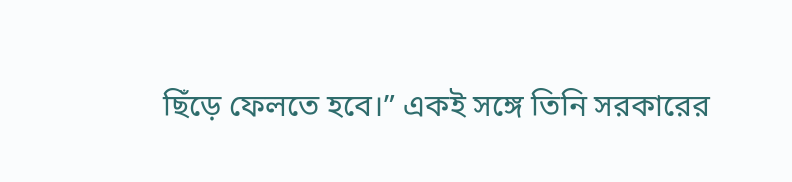ছিঁড়ে ফেলতে হবে।” একই সঙ্গে তিনি সরকারের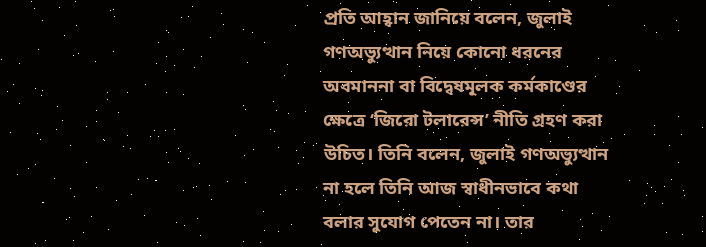প্রতি আহ্বান জানিয়ে বলেন, জুলাই গণঅভ্যুত্থান নিয়ে কোনো ধরনের অবমাননা বা বিদ্বেষমূলক কর্মকাণ্ডের ক্ষেত্রে ‘জিরো টলারেন্স’ নীতি গ্রহণ করা উচিত। তিনি বলেন, জুলাই গণঅভ্যুত্থান না হলে তিনি আজ স্বাধীনভাবে কথা বলার সুযোগ পেতেন না। তার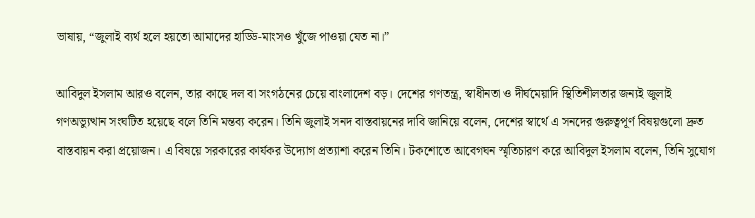ভাষায়, “জুলাই ব্যর্থ হলে হয়তো আমাদের হাড্ডি-মাংসও খুঁজে পাওয়া যেত না।”

আবিদুল ইসলাম আরও বলেন, তার কাছে দল বা সংগঠনের চেয়ে বাংলাদেশ বড়। দেশের গণতন্ত্র, স্বাধীনতা ও দীর্ঘমেয়াদি স্থিতিশীলতার জন্যই জুলাই গণঅভ্যুত্থান সংঘটিত হয়েছে বলে তিনি মন্তব্য করেন। তিনি জুলাই সনদ বাস্তবায়নের দাবি জানিয়ে বলেন, দেশের স্বার্থে এ সনদের গুরুত্বপূর্ণ বিষয়গুলো দ্রুত বাস্তবায়ন করা প্রয়োজন। এ বিষয়ে সরকারের কার্যকর উদ্যোগ প্রত্যাশা করেন তিনি। টকশোতে আবেগঘন স্মৃতিচারণ করে আবিদুল ইসলাম বলেন, তিনি সুযোগ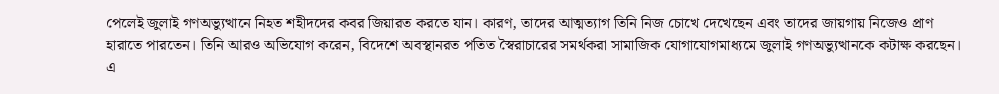পেলেই জুলাই গণঅভ্যুত্থানে নিহত শহীদদের কবর জিয়ারত করতে যান। কারণ, তাদের আত্মত্যাগ তিনি নিজ চোখে দেখেছেন এবং তাদের জায়গায় নিজেও প্রাণ হারাতে পারতেন। তিনি আরও অভিযোগ করেন, বিদেশে অবস্থানরত পতিত স্বৈরাচারের সমর্থকরা সামাজিক যোগাযোগমাধ্যমে জুলাই গণঅভ্যুত্থানকে কটাক্ষ করছেন। এ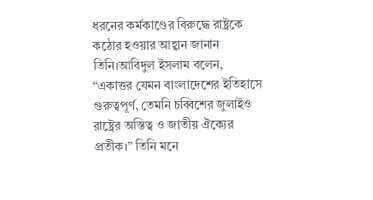ধরনের কর্মকাণ্ডের বিরুদ্ধে রাষ্ট্রকে কঠোর হওয়ার আহ্বান জানান তিনি।আবিদুল ইসলাম বলেন, “একাত্তর যেমন বাংলাদেশের ইতিহাসে গুরুত্বপূর্ণ, তেমনি চব্বিশের জুলাইও রাষ্ট্রের অস্তিত্ব ও জাতীয় ঐক্যের প্রতীক।” তিনি মনে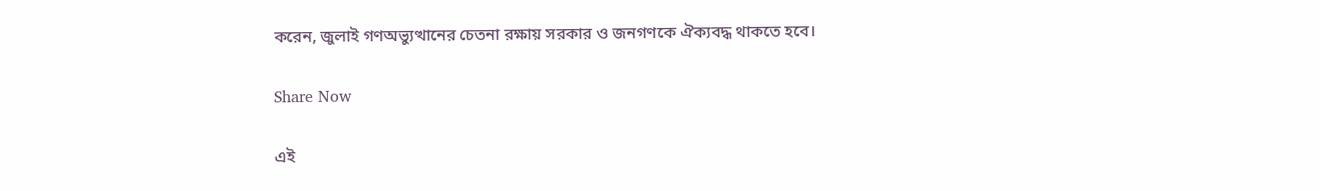করেন, জুলাই গণঅভ্যুত্থানের চেতনা রক্ষায় সরকার ও জনগণকে ঐক্যবদ্ধ থাকতে হবে।

Share Now

এই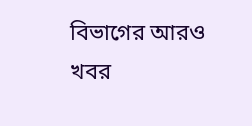বিভাগের আরও খবর